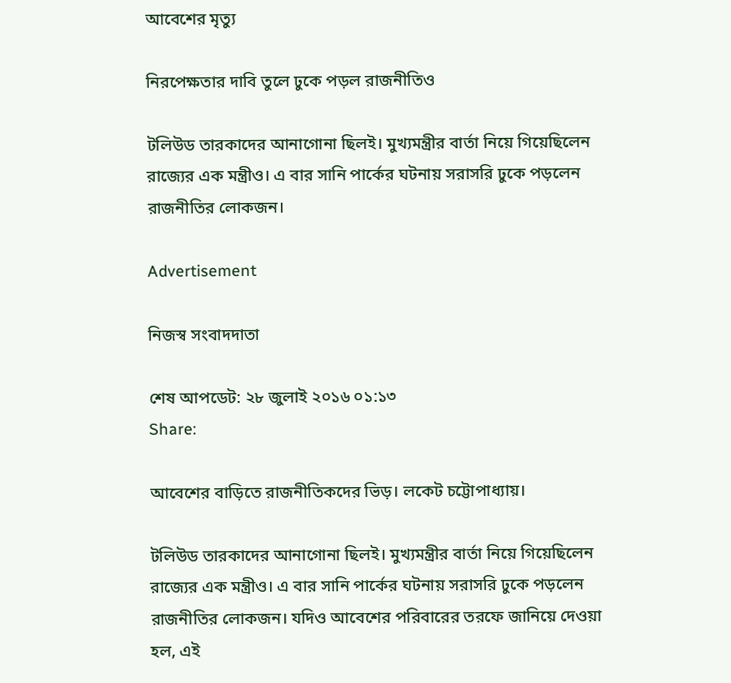আবেশের মৃত্যু

নিরপেক্ষতার দাবি তুলে ঢুকে পড়ল রাজনীতিও

টলিউড তারকাদের আনাগোনা ছিলই। মুখ্যমন্ত্রীর বার্তা নিয়ে গিয়েছিলেন রাজ্যের এক মন্ত্রীও। এ বার সানি পার্কের ঘটনায় সরাসরি ঢুকে পড়লেন রাজনীতির লোকজন।

Advertisement

নিজস্ব সংবাদদাতা

শেষ আপডেট: ২৮ জুলাই ২০১৬ ০১:১৩
Share:

আবেশের বাড়িতে রাজনীতিকদের ভিড়। লকেট চট্টোপাধ্যায়।

টলিউড তারকাদের আনাগোনা ছিলই। মুখ্যমন্ত্রীর বার্তা নিয়ে গিয়েছিলেন রাজ্যের এক মন্ত্রীও। এ বার সানি পার্কের ঘটনায় সরাসরি ঢুকে পড়লেন রাজনীতির লোকজন। যদিও আবেশের পরিবারের তরফে জানিয়ে দেওয়া হল, এই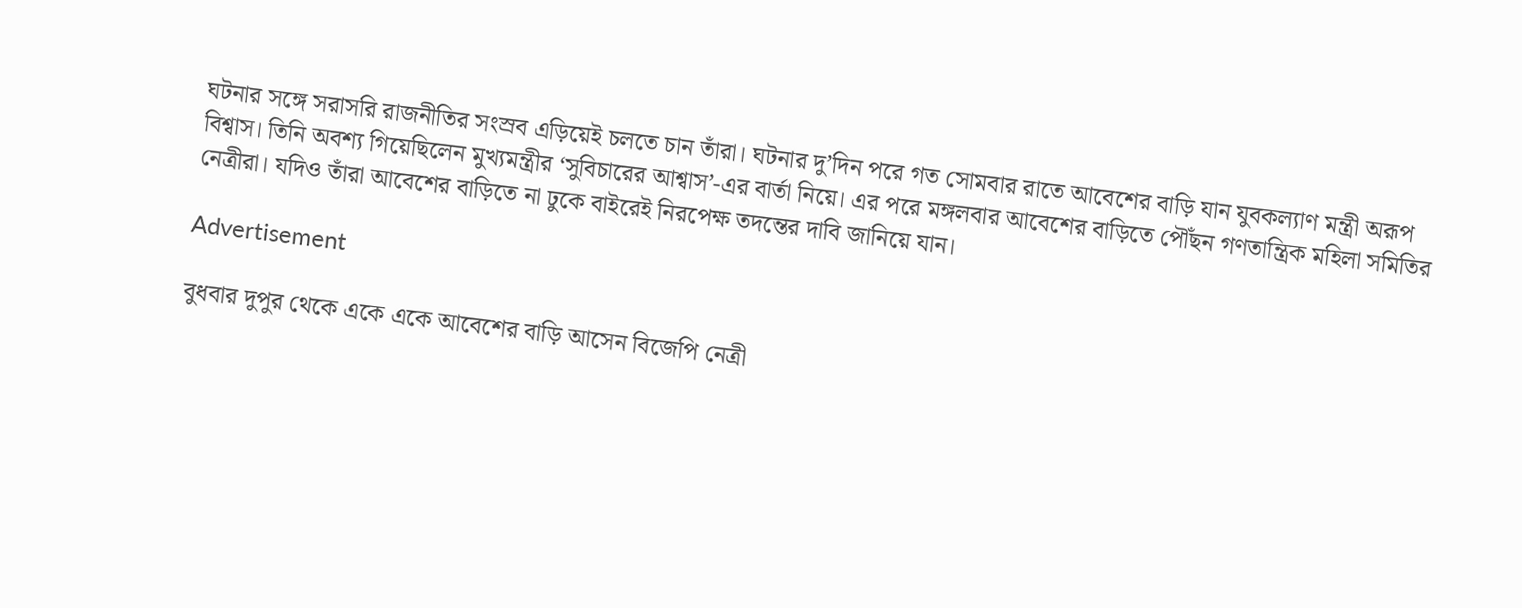ঘটনার সঙ্গে সরাসরি রাজনীতির সংস্রব এড়িয়েই চলতে চান তাঁরা। ঘটনার দু’দিন পরে গত সোমবার রাতে আবেশের বাড়ি যান যুবকল্যাণ মন্ত্রী অরূপ বিশ্বাস। তিনি অবশ্য গিয়েছিলেন মুখ্যমন্ত্রীর ‘সুবিচারের আশ্বাস’-এর বার্তা নিয়ে। এর পরে মঙ্গলবার আবেশের বাড়িতে পৌঁছন গণতান্ত্রিক মহিলা সমিতির নেত্রীরা। যদিও তাঁরা আবেশের বাড়িতে না ঢুকে বাইরেই নিরপেক্ষ তদন্তের দাবি জানিয়ে যান।

Advertisement

বুধবার দুপুর থেকে একে একে আবেশের বাড়ি আসেন বিজেপি নেত্রী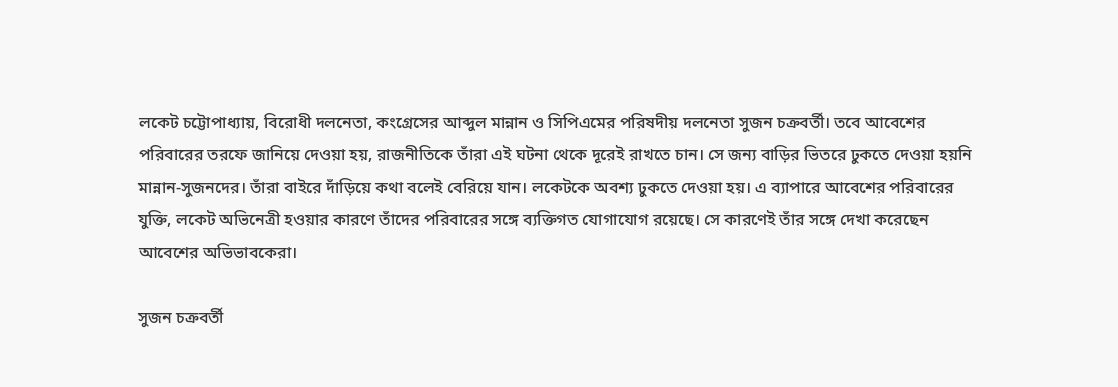লকেট চট্টোপাধ্যায়, বিরোধী দলনেতা, কংগ্রেসের আব্দুল মান্নান ও সিপিএমের পরিষদীয় দলনেতা সুজন চক্রবর্তী। তবে আবেশের পরিবারের তরফে জানিয়ে দেওয়া হয়, রাজনীতিকে তাঁরা এই ঘটনা থেকে দূরেই রাখতে চান। সে জন্য বাড়ির ভিতরে ঢুকতে দেওয়া হয়নি মান্নান-সুজনদের। তাঁরা বাইরে দাঁড়িয়ে কথা বলেই বেরিয়ে যান। লকেটকে অবশ্য ঢুকতে দেওয়া হয়। এ ব্যাপারে আবেশের পরিবারের যুক্তি, লকেট অভিনেত্রী হওয়ার কারণে তাঁদের পরিবারের সঙ্গে ব্যক্তিগত যোগাযোগ রয়েছে। সে কারণেই তাঁর সঙ্গে দেখা করেছেন আবেশের অভিভাবকেরা।

সুজন চক্রবর্তী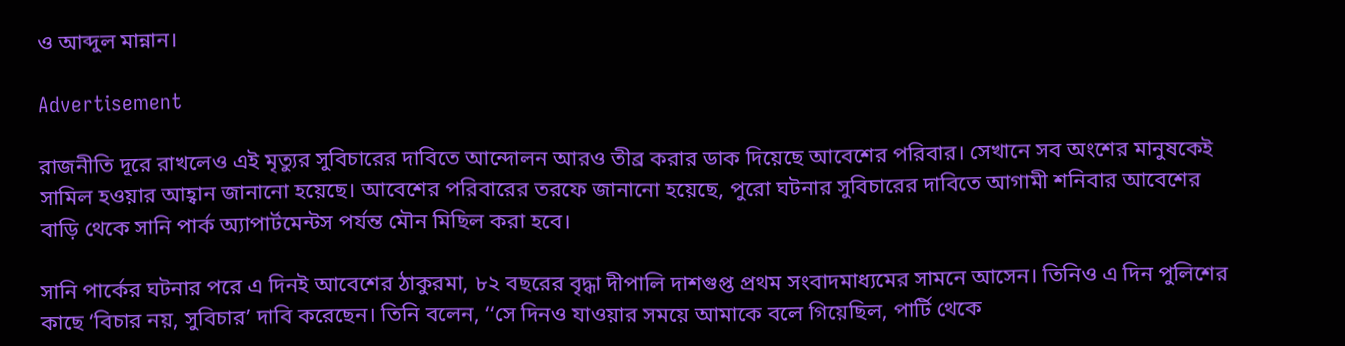ও আব্দুল মান্নান।

Advertisement

রাজনীতি দূরে রাখলেও এই মৃত্যুর সুবিচারের দাবিতে আন্দোলন আরও তীব্র করার ডাক দিয়েছে আবেশের পরিবার। সেখানে সব অংশের মানুষকেই সামিল হওয়ার আহ্বান জানানো হয়েছে। আবেশের পরিবারের তরফে জানানো হয়েছে, পুরো ঘটনার সুবিচারের দাবিতে আগামী শনিবার আবেশের বাড়ি থেকে সানি পার্ক অ্যাপার্টমেন্টস পর্যন্ত মৌন মিছিল করা হবে।

সানি পার্কের ঘটনার পরে এ দিনই আবেশের ঠাকুরমা, ৮২ বছরের বৃদ্ধা দীপালি দাশগুপ্ত প্রথম সংবাদমাধ্যমের সামনে আসেন। তিনিও এ দিন পুলিশের কাছে ‘বিচার নয়, সুবিচার’ দাবি করেছেন। তিনি বলেন, ‘‘সে দিনও যাওয়ার সময়ে আমাকে বলে গিয়েছিল, পার্টি থেকে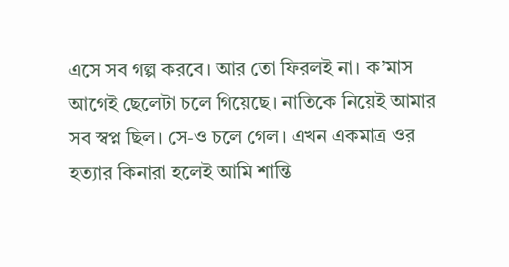এসে সব গল্প করবে। আর তো ফিরলই না। ক’মাস আগেই ছেলেটা চলে গিয়েছে। নাতিকে নিয়েই আমার সব স্বপ্ন ছিল। সে-ও চলে গেল। এখন একমাত্র ওর হত্যার কিনারা হলেই আমি শান্তি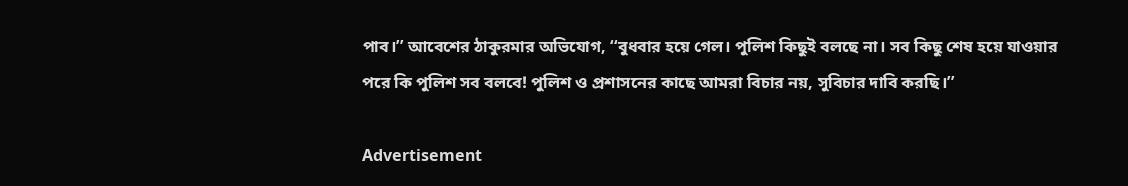পাব।’’ আবেশের ঠাকুরমার অভিযোগ, ‘‘বুধবার হয়ে গেল। পুলিশ কিছুই বলছে না। সব কিছু শেষ হয়ে যাওয়ার পরে কি পুলিশ সব বলবে! পুলিশ ও প্রশাসনের কাছে আমরা বিচার নয়, সুবিচার দাবি করছি।’’

Advertisement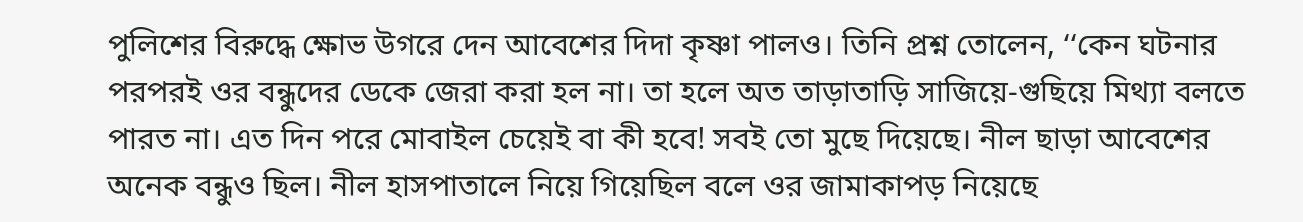পুলিশের বিরুদ্ধে ক্ষোভ উগরে দেন আবেশের দিদা কৃষ্ণা পালও। তিনি প্রশ্ন তোলেন, ‘‘কেন ঘটনার পরপরই ওর বন্ধুদের ডেকে জেরা করা হল না। তা হলে অত তাড়াতাড়ি সাজিয়ে-গুছিয়ে মিথ্যা বলতে পারত না। এত দিন পরে মোবাইল চেয়েই বা কী হবে! সবই তো মুছে দিয়েছে। নীল ছাড়া আবেশের অনেক বন্ধুও ছিল। নীল হাসপাতালে নিয়ে গিয়েছিল বলে ওর জামাকাপড় নিয়েছে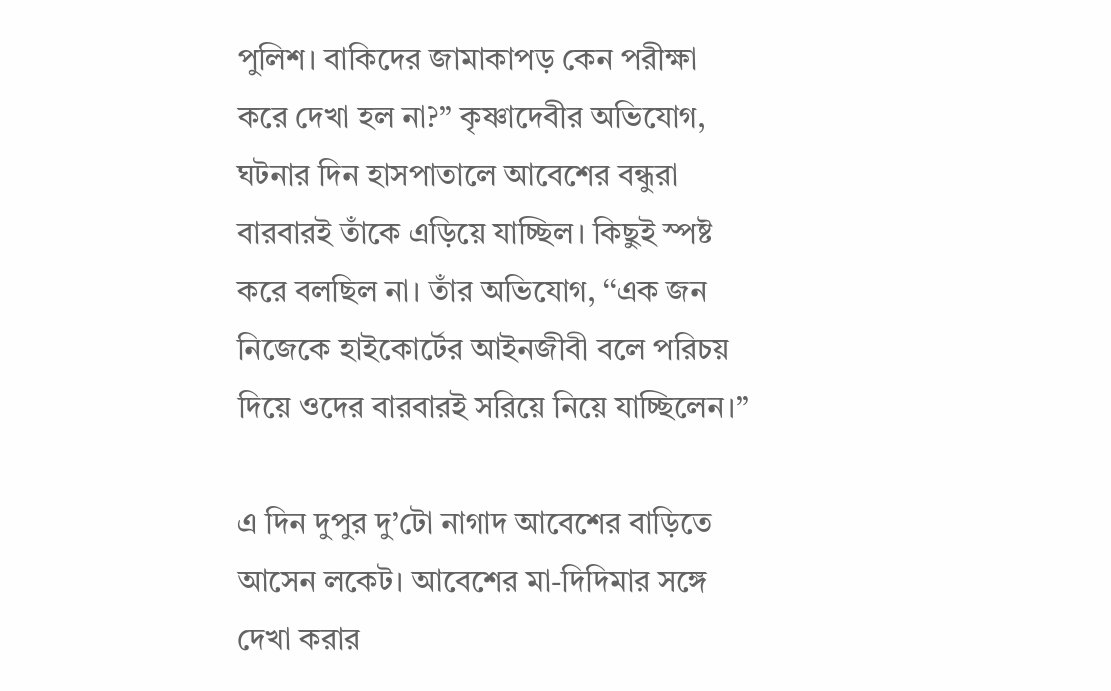পুলিশ। বাকিদের জামাকাপড় কেন পরীক্ষা করে দেখা হল না?’’ কৃষ্ণাদেবীর অভিযোগ, ঘটনার দিন হাসপাতালে আবেশের বন্ধুরা বারবারই তাঁকে এড়িয়ে যাচ্ছিল। কিছুই স্পষ্ট করে বলছিল না। তাঁর অভিযোগ, ‘‘এক জন নিজেকে হাইকোর্টের আইনজীবী বলে পরিচয় দিয়ে ওদের বারবারই সরিয়ে নিয়ে যাচ্ছিলেন।’’

এ দিন দুপুর দু’টো নাগাদ আবেশের বাড়িতে আসেন লকেট। আবেশের মা-দিদিমার সঙ্গে দেখা করার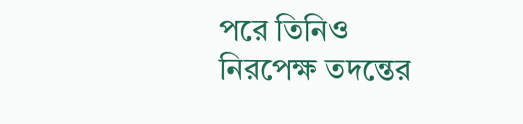পরে তিনিও নিরপেক্ষ তদন্তের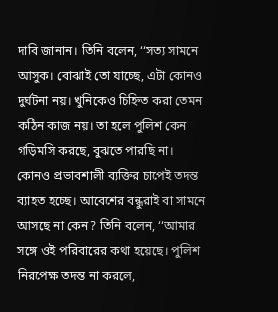দাবি জানান। তিনি বলেন, ‘‘সত্য সামনে আসুক। বোঝাই তো যাচ্ছে, এটা কোনও দুর্ঘটনা নয়। খুনিকেও চিহ্নিত করা তেমন কঠিন কাজ নয়। তা হলে পুলিশ কেন গড়িমসি করছে, বুঝতে পারছি না। কোনও প্রভাবশালী ব্যক্তির চাপেই তদন্ত ব্যাহত হচ্ছে। আবেশের বন্ধুরাই বা সামনে আসছে না কেন? তিনি বলেন, ‘‘আমার সঙ্গে ওই পরিবারের কথা হয়েছে। পুলিশ নিরপেক্ষ তদন্ত না করলে,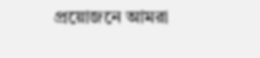প্রয়োজনে আমরা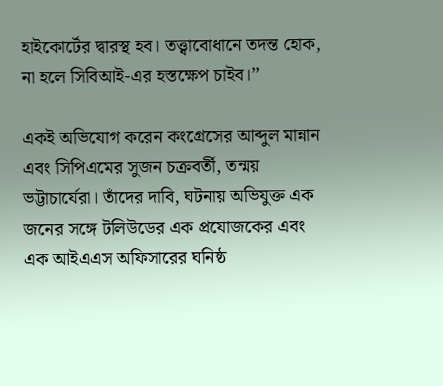হাইকোর্টের দ্বারস্থ হব। তত্ত্বাবোধানে তদন্ত হোক, না হলে সিবিআই-এর হস্তক্ষেপ চাইব।’’

একই অভিযোগ করেন কংগ্রেসের আব্দুল মান্নান এবং সিপিএমের সুজন চক্রবর্তী, তন্ময় ভট্টাচার্যেরা। তাঁদের দাবি, ঘটনায় অভিযুক্ত এক জনের সঙ্গে টলিউডের এক প্রযোজকের এবং এক আইএএস অফিসারের ঘনিষ্ঠ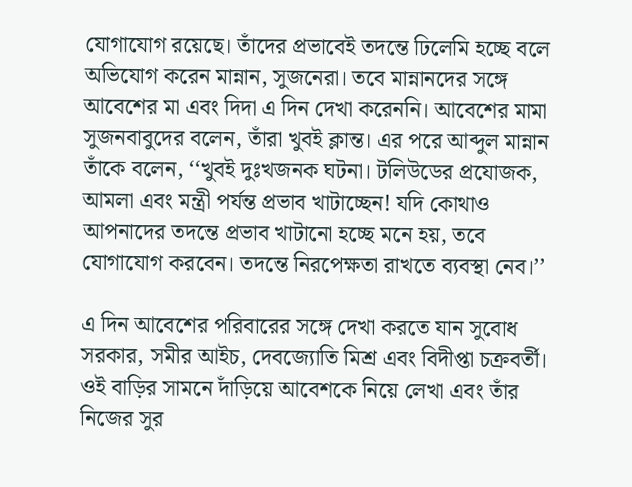যোগাযোগ রয়েছে। তাঁদের প্রভাবেই তদন্তে ঢিলেমি হচ্ছে বলে অভিযোগ করেন মান্নান, সুজনেরা। তবে মান্নানদের সঙ্গে আবেশের মা এবং দিদা এ দিন দেখা করেননি। আবেশের মামা সুজনবাবুদের বলেন, তাঁরা খুবই ক্লান্ত। এর পরে আব্দুল মান্নান তাঁকে বলেন, ‘‘খুবই দুঃখজনক ঘটনা। টলিউডের প্রযোজক, আমলা এবং মন্ত্রী পর্যন্ত প্রভাব খাটাচ্ছেন! যদি কোথাও আপনাদের তদন্তে প্রভাব খাটানো হচ্ছে মনে হয়, তবে যোগাযোগ করবেন। তদন্তে নিরপেক্ষতা রাখতে ব্যবস্থা নেব।’’

এ দিন আবেশের পরিবারের সঙ্গে দেখা করতে যান সুবোধ সরকার, সমীর আইচ, দেবজ্যোতি মিশ্র এবং বিদীপ্তা চক্রবর্তী। ওই বাড়ির সামনে দাঁড়িয়ে আবেশকে নিয়ে লেখা এবং তাঁর নিজের সুর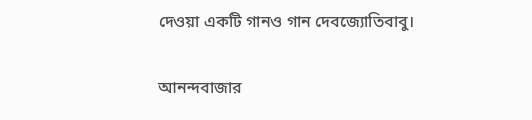দেওয়া একটি গানও গান দেবজ্যোতিবাবু।

আনন্দবাজার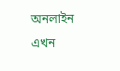অনলাইন এখন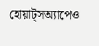হোয়াট্‌সঅ্যাপেও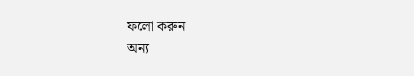ফলো করুন
অন্য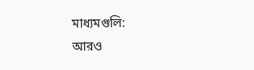মাধ্যমগুলি:
আরও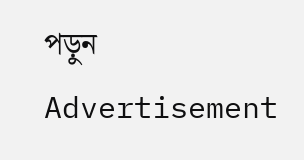পড়ুন
Advertisement